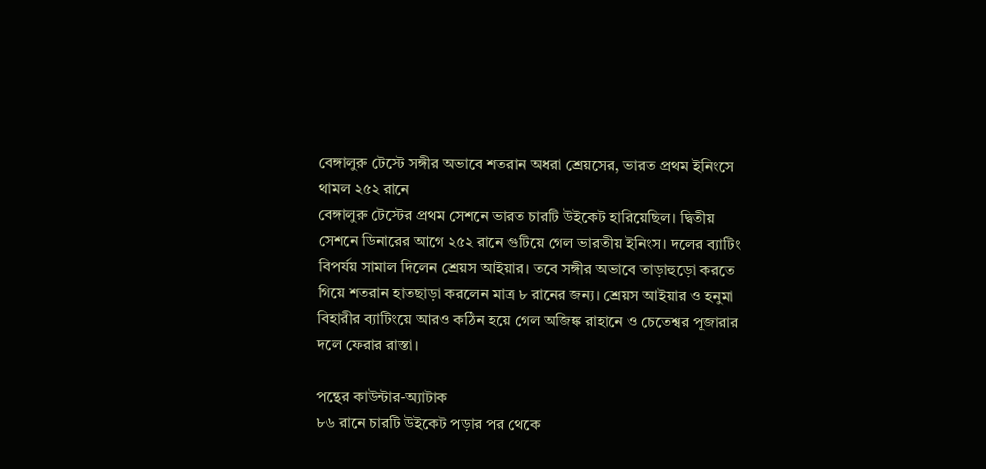বেঙ্গালুরু টেস্টে সঙ্গীর অভাবে শতরান অধরা শ্রেয়সের, ভারত প্রথম ইনিংসে থামল ২৫২ রানে
বেঙ্গালুরু টেস্টের প্রথম সেশনে ভারত চারটি উইকেট হারিয়েছিল। দ্বিতীয় সেশনে ডিনারের আগে ২৫২ রানে গুটিয়ে গেল ভারতীয় ইনিংস। দলের ব্যাটিং বিপর্যয় সামাল দিলেন শ্রেয়স আইয়ার। তবে সঙ্গীর অভাবে তাড়াহুড়ো করতে গিয়ে শতরান হাতছাড়া করলেন মাত্র ৮ রানের জন্য। শ্রেয়স আইয়ার ও হনুমা বিহারীর ব্যাটিংয়ে আরও কঠিন হয়ে গেল অজিঙ্ক রাহানে ও চেতেশ্বর পূজারার দলে ফেরার রাস্তা।

পন্থের কাউন্টার-অ্যাটাক
৮৬ রানে চারটি উইকেট পড়ার পর থেকে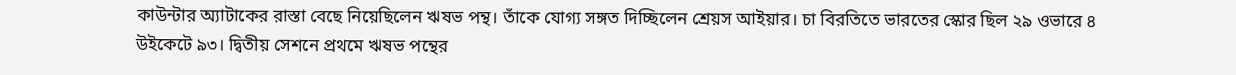কাউন্টার অ্যাটাকের রাস্তা বেছে নিয়েছিলেন ঋষভ পন্থ। তাঁকে যোগ্য সঙ্গত দিচ্ছিলেন শ্রেয়স আইয়ার। চা বিরতিতে ভারতের স্কোর ছিল ২৯ ওভারে ৪ উইকেটে ৯৩। দ্বিতীয় সেশনে প্রথমে ঋষভ পন্থের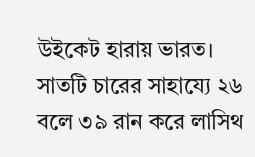উইকেট হারায় ভারত। সাতটি চারের সাহায্যে ২৬ বলে ৩৯ রান করে লাসিথ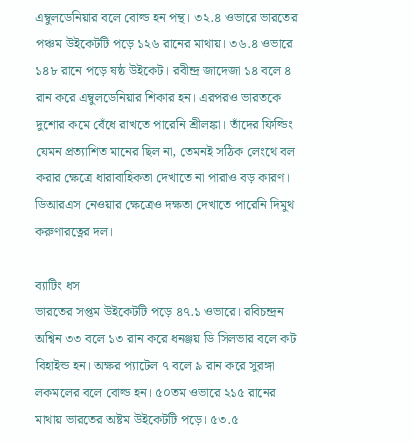এম্বুলডেনিয়ার বলে বোল্ড হন পন্থ। ৩২.৪ ওভারে ভারতের পঞ্চম উইকেটটি পড়ে ১২৬ রানের মাথায়। ৩৬.৪ ওভারে ১৪৮ রানে পড়ে ষষ্ঠ উইকেট। রবীন্দ্র জাদেজা ১৪ বলে ৪ রান করে এম্বুলডেনিয়ার শিকার হন। এরপরও ভারতকে দুশোর কমে বেঁধে রাখতে পারেনি শ্রীলঙ্কা। তাঁদের ফিল্ডিং যেমন প্রত্যাশিত মানের ছিল না, তেমনই সঠিক লেংথে বল করার ক্ষেত্রে ধারাবাহিকতা দেখাতে না পারাও বড় কারণ। ডিআরএস নেওয়ার ক্ষেত্রেও দক্ষতা দেখাতে পারেনি দিমুথ করুণারত্নের দল।

ব্যাটিং ধস
ভারতের সপ্তম উইকেটটি পড়ে ৪৭.১ ওভারে। রবিচন্দ্রন অশ্বিন ৩৩ বলে ১৩ রান করে ধনঞ্জয় ডি সিলভার বলে কট বিহাইন্ড হন। অক্ষর প্যাটেল ৭ বলে ৯ রান করে সুরঙ্গা লকমলের বলে বোল্ড হন। ৫০তম ওভারে ২১৫ রানের মাথায় ভারতের অষ্টম উইকেটটি পড়ে। ৫৩.৫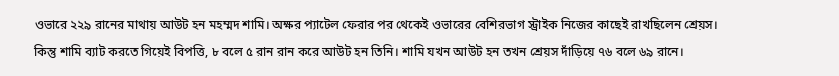ওভারে ২২৯ রানের মাথায় আউট হন মহম্মদ শামি। অক্ষর প্যাটেল ফেরার পর থেকেই ওভারের বেশিরভাগ স্ট্রাইক নিজের কাছেই রাখছিলেন শ্রেয়স। কিন্তু শামি ব্যাট করতে গিয়েই বিপত্তি, ৮ বলে ৫ রান রান করে আউট হন তিনি। শামি যখন আউট হন তখন শ্রেয়স দাঁড়িয়ে ৭৬ বলে ৬৯ রানে।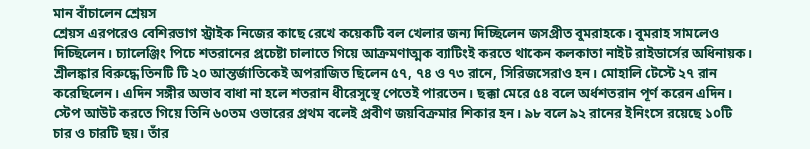মান বাঁচালেন শ্রেয়স
শ্রেয়স এরপরেও বেশিরভাগ স্ট্রাইক নিজের কাছে রেখে কয়েকটি বল খেলার জন্য দিচ্ছিলেন জসপ্রীত বুমরাহকে। বুমরাহ সামলেও দিচ্ছিলেন। চ্যালেঞ্জিং পিচে শতরানের প্রচেষ্টা চালাতে গিয়ে আক্রমণাত্মক ব্যাটিংই করতে থাকেন কলকাতা নাইট রাইডার্সের অধিনায়ক। শ্রীলঙ্কার বিরুদ্ধে তিনটি টি ২০ আন্তর্জাতিকেই অপরাজিত ছিলেন ৫৭, ৭৪ ও ৭৩ রানে, সিরিজসেরাও হন। মোহালি টেস্টে ২৭ রান করেছিলেন। এদিন সঙ্গীর অভাব বাধা না হলে শতরান ধীরেসুস্থে পেতেই পারতেন। ছক্কা মেরে ৫৪ বলে অর্ধশতরান পূর্ণ করেন এদিন। স্টেপ আউট করতে গিয়ে তিনি ৬০তম ওভারের প্রথম বলেই প্রবীণ জয়বিক্রমার শিকার হন। ৯৮ বলে ৯২ রানের ইনিংসে রয়েছে ১০টি চার ও চারটি ছয়। তাঁর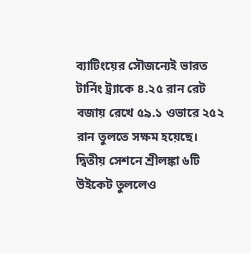ব্যাটিংয়ের সৌজন্যেই ভারত টার্নিং ট্র্যাকে ৪.২৫ রান রেট বজায় রেখে ৫৯.১ ওভারে ২৫২ রান তুলতে সক্ষম হয়েছে। দ্বিতীয় সেশনে শ্রীলঙ্কা ৬টি উইকেট তুললেও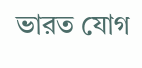ভারত যোগ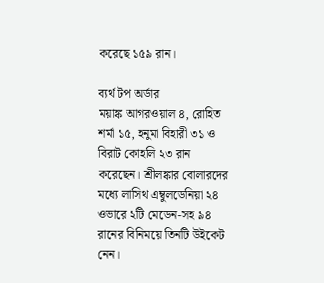করেছে ১৫৯ রান।

ব্যর্থ টপ অর্ডার
ময়াঙ্ক আগরওয়াল ৪, রোহিত শর্মা ১৫, হনুমা বিহারী ৩১ ও বিরাট কোহলি ২৩ রান করেছেন। শ্রীলঙ্কার বোলারদের মধ্যে লাসিথ এম্বুলডেনিয়া ২৪ ওভারে ২টি মেডেন-সহ ৯৪ রানের বিনিময়ে তিনটি উইকেট নেন।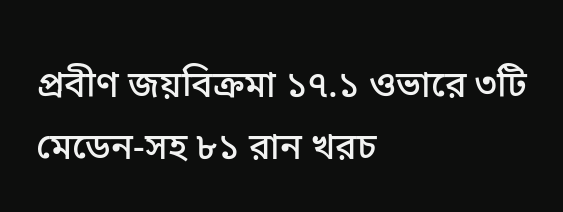প্রবীণ জয়বিক্রমা ১৭.১ ওভারে ৩টি মেডেন-সহ ৮১ রান খরচ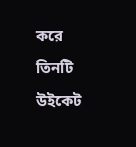করে তিনটি উইকেট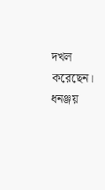দখল করেছেন। ধনঞ্জয়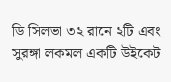ডি সিলভা ৩২ রানে ২টি এবং সুরঙ্গা লকমল একটি উইকেট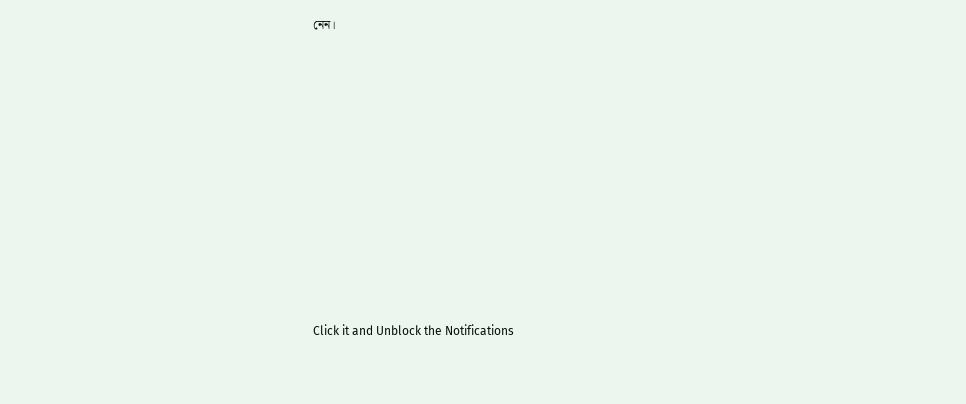নেন।












Click it and Unblock the Notifications